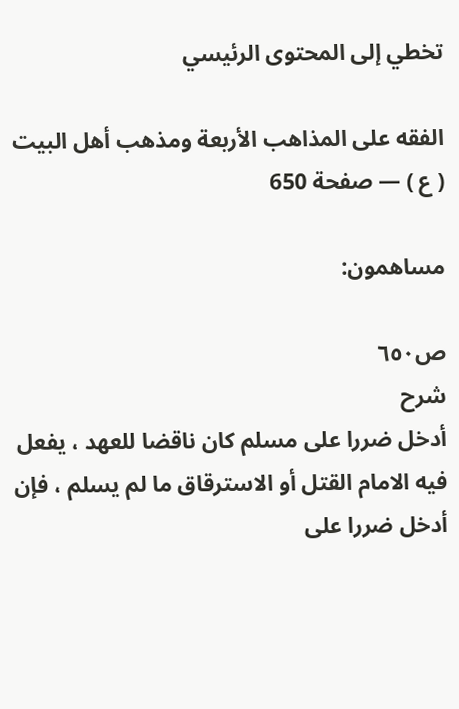تخطي إلى المحتوى الرئيسي

الفقه على المذاهب الأربعة ومذهب أهل البيت ( ع ) — صفحة 650

مساهمون:

ص٦٥٠
شرح
أدخل ضررا على مسلم كان ناقضا للعهد ، يفعل فيه الامام القتل أو الاسترقاق ما لم يسلم ، فإن أدخل ضررا على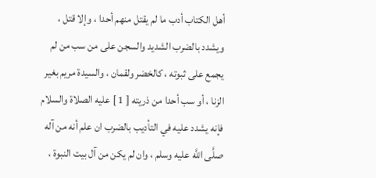أهل الكتاب أدب ما لم يقتل منهم أحدا ، وإلا قتل ، ويشدد بالضرب الشديد والسجن على من سب من لم يجمع على ثبوته ، كالخضر ولقمان ، والسيدة مريم بغير الزنا ، أو سب أحدا من ذريته [ 1 ] عليه الصلاة والسلام فإنه يشدد عليه في التأديب بالضرب ان علم أنه من آله صلَّى اللَّه عليه وسلم ، وان لم يكن من آل بيت النبوة ،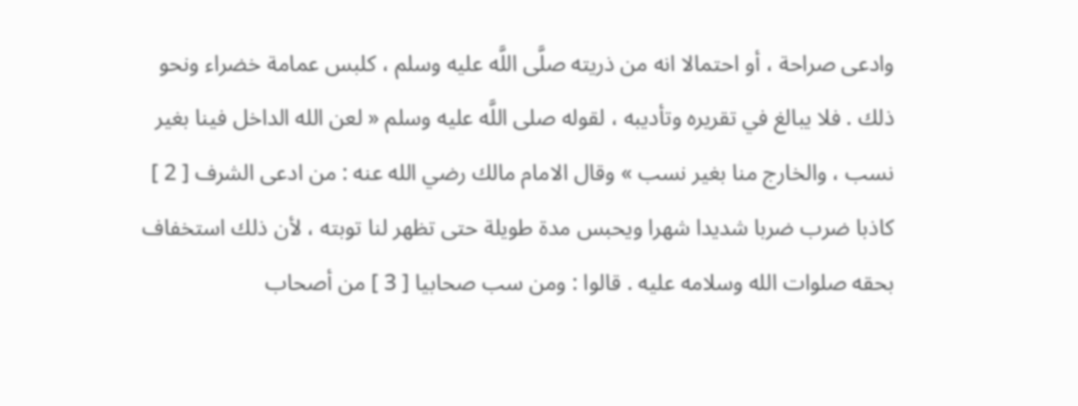وادعى صراحة ، أو احتمالا انه من ذريته صلَّى اللَّه عليه وسلم ، كلبس عمامة خضراء ونحو ذلك . فلا يبالغ في تقريره وتأديبه ، لقوله صلى اللَّه عليه وسلم « لعن الله الداخل فينا بغير نسب ، والخارج منا بغير نسب » وقال الامام مالك رضي الله عنه : من ادعى الشرف [ 2 ] كاذبا ضرب ضربا شديدا شهرا ويحبس مدة طويلة حتى تظهر لنا توبته ، لأن ذلك استخفاف بحقه صلوات الله وسلامه عليه . قالوا : ومن سب صحابيا [ 3 ] من أصحاب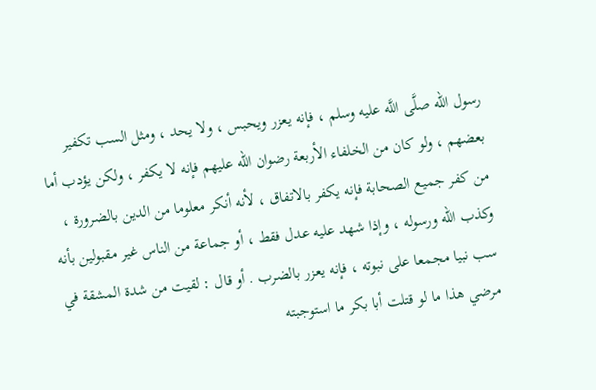رسول الله صلَّى اللَّه عليه وسلم ، فإنه يعزر ويحبس ، ولا يحد ، ومثل السب تكفير بعضهم ، ولو كان من الخلفاء الأربعة رضوان الله عليهم فإنه لا يكفر ، ولكن يؤدب أما من كفر جميع الصحابة فإنه يكفر بالاتفاق ، لأنه أنكر معلوما من الدين بالضرورة ، وكذب الله ورسوله ، وإذا شهد عليه عدل فقط ، أو جماعة من الناس غير مقبولين بأنه سب نبيا مجمعا على نبوته ، فإنه يعزر بالضرب . أو قال : لقيت من شدة المشقة في مرضي هذا ما لو قتلت أبا بكر ما استوجبته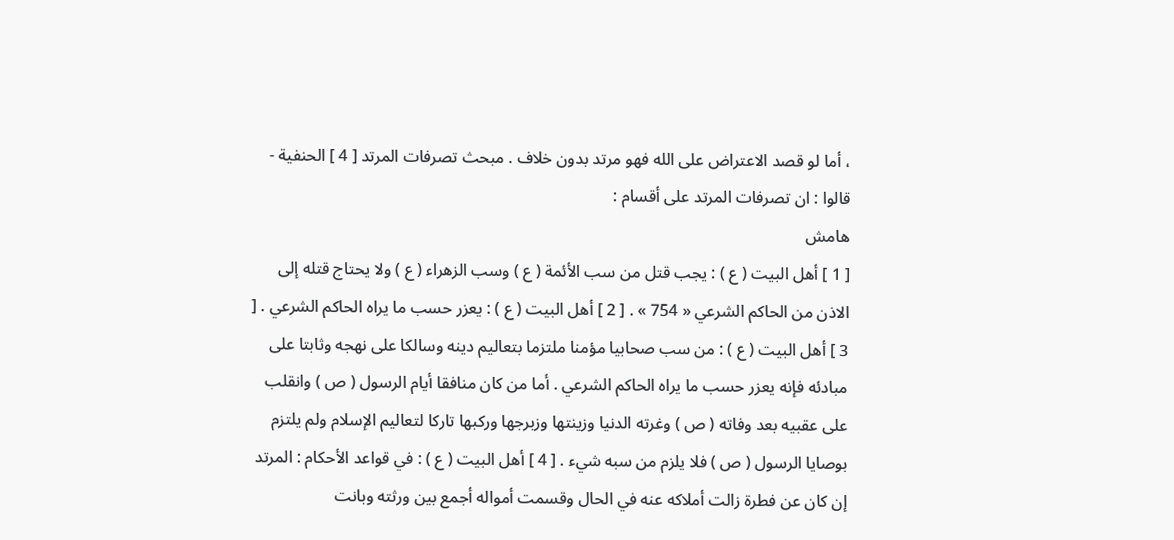، أما لو قصد الاعتراض على الله فهو مرتد بدون خلاف . مبحث تصرفات المرتد [ 4 ] الحنفية - قالوا : ان تصرفات المرتد على أقسام :
هامش
[ 1 ] أهل البيت ( ع ) : يجب قتل من سب الأئمة ( ع ) وسب الزهراء ( ع ) ولا يحتاج قتله إلى الاذن من الحاكم الشرعي « 754 » . [ 2 ] أهل البيت ( ع ) : يعزر حسب ما يراه الحاكم الشرعي . [ 3 ] أهل البيت ( ع ) : من سب صحابيا مؤمنا ملتزما بتعاليم دينه وسالكا على نهجه وثابتا على مبادئه فإنه يعزر حسب ما يراه الحاكم الشرعي . أما من كان منافقا أيام الرسول ( ص ) وانقلب على عقبيه بعد وفاته ( ص ) وغرته الدنيا وزينتها وزبرجها وركبها تاركا لتعاليم الإسلام ولم يلتزم بوصايا الرسول ( ص ) فلا يلزم من سبه شيء . [ 4 ] أهل البيت ( ع ) : في قواعد الأحكام : المرتد إن كان عن فطرة زالت أملاكه عنه في الحال وقسمت أمواله أجمع بين ورثته وبانت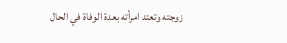زوجته وتعتد امرأته بعدة الوفاة في الحال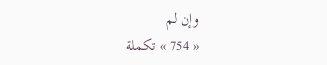وإن لم
« 754 » تكملة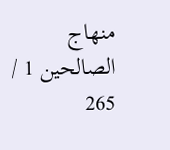منهاج الصالحين 1 / 265